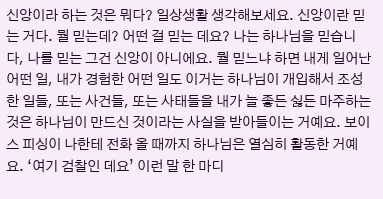신앙이라 하는 것은 뭐다? 일상생활 생각해보세요. 신앙이란 믿는 거다. 뭘 믿는데? 어떤 걸 믿는 데요? 나는 하나님을 믿습니다, 나를 믿는 그건 신앙이 아니에요. 뭘 믿느냐 하면 내게 일어난 어떤 일, 내가 경험한 어떤 일도 이거는 하나님이 개입해서 조성한 일들, 또는 사건들, 또는 사태들을 내가 늘 좋든 싫든 마주하는 것은 하나님이 만드신 것이라는 사실을 받아들이는 거예요. 보이스 피싱이 나한테 전화 올 때까지 하나님은 열심히 활동한 거예요. ‘여기 검찰인 데요’ 이런 말 한 마디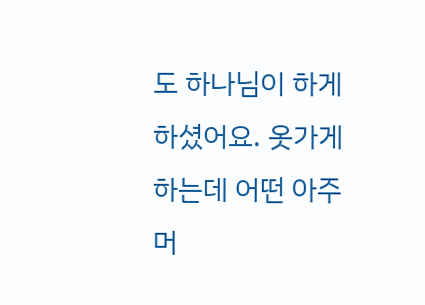도 하나님이 하게 하셨어요. 옷가게 하는데 어떤 아주머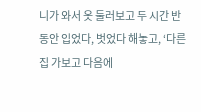니가 와서 옷 둘러보고 두 시간 반 동안 입었다, 벗었다 해놓고, ‘다른 집 가보고 다음에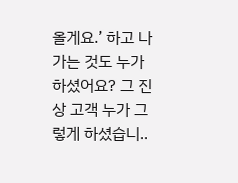올게요.’ 하고 나가는 것도 누가 하셨어요? 그 진상 고객 누가 그렇게 하셨습니..